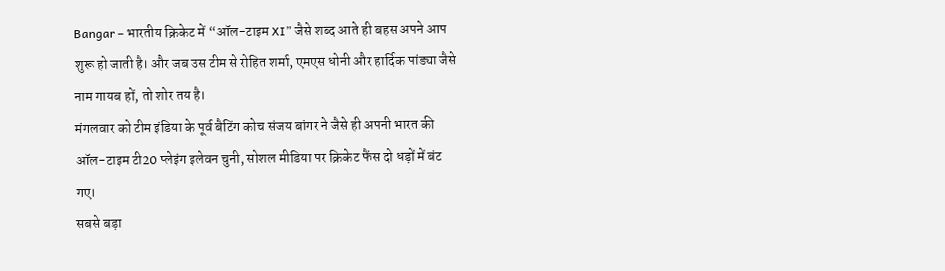Bangar – भारतीय क्रिकेट में “ऑल-टाइम XI” जैसे शब्द आते ही बहस अपने आप शुरू हो जाती है। और जब उस टीम से रोहित शर्मा, एमएस धोनी और हार्दिक पांड्या जैसे नाम गायब हों, तो शोर तय है।
मंगलवार को टीम इंडिया के पूर्व बैटिंग कोच संजय बांगर ने जैसे ही अपनी भारत की ऑल-टाइम टी20 प्लेइंग इलेवन चुनी, सोशल मीडिया पर क्रिकेट फैंस दो धड़ों में बंट गए।
सबसे बड़ा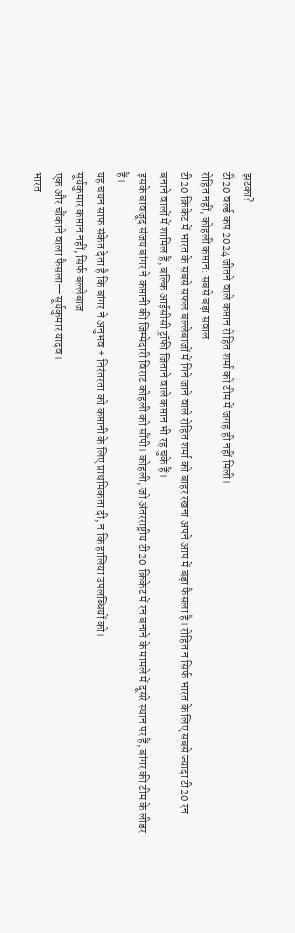झटका?
टी20 वर्ल्ड कप 2024 जीतने वाले कप्तान रोहित शर्मा को टीम में जगह ही नहीं मिली।
रोहित नहीं, कोहली कप्तान: सबसे बड़ा सवाल
टी20 क्रिकेट में भारत के सबसे सफल बल्लेबाजों में गिने जाने वाले रोहित शर्मा को बाहर रखना अपने आप में बड़ा फैसला है। रोहित न सिर्फ भारत के लिए सबसे ज्यादा टी20 रन बनाने वालों में शामिल हैं, बल्कि आईसीसी ट्रॉफी जिताने वाले कप्तान भी रह चुके हैं।
इसके बावजूद संजय बांगर ने कप्तानी की जिम्मेदारी विराट कोहली को सौंपी। कोहली, जो अंतरराष्ट्रीय टी20 क्रिकेट में रन बनाने के मामले में दूसरे स्थान पर हैं, बांगर की टीम के लीडर हैं।
यह चयन साफ संकेत देता है कि बांगर ने अनुभव + निरंतरता को कप्तानी के लिए प्राथमिकता दी, न कि हालिया उपलब्धियों को।
सूर्यकुमार कप्तान नहीं, सिर्फ बल्लेबाज
एक और चौंकाने वाला फैसला—सूर्यकुमार यादव।
भारत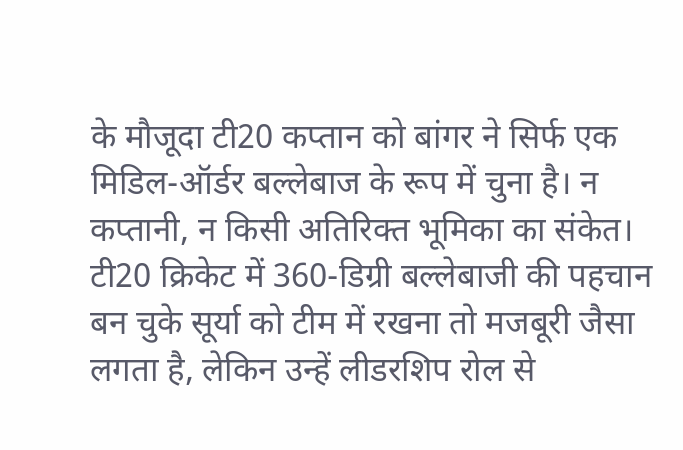के मौजूदा टी20 कप्तान को बांगर ने सिर्फ एक मिडिल-ऑर्डर बल्लेबाज के रूप में चुना है। न कप्तानी, न किसी अतिरिक्त भूमिका का संकेत।
टी20 क्रिकेट में 360-डिग्री बल्लेबाजी की पहचान बन चुके सूर्या को टीम में रखना तो मजबूरी जैसा लगता है, लेकिन उन्हें लीडरशिप रोल से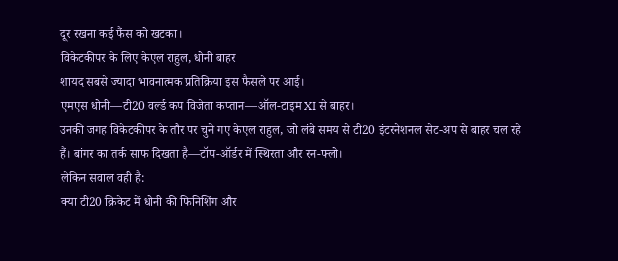दूर रखना कई फैंस को खटका।
विकेटकीपर के लिए केएल राहुल, धोनी बाहर
शायद सबसे ज्यादा भावनात्मक प्रतिक्रिया इस फैसले पर आई।
एमएस धोनी—टी20 वर्ल्ड कप विजेता कप्तान—ऑल-टाइम XI से बाहर।
उनकी जगह विकेटकीपर के तौर पर चुने गए केएल राहुल, जो लंबे समय से टी20 इंटरनेशनल सेट-अप से बाहर चल रहे हैं। बांगर का तर्क साफ दिखता है—टॉप-ऑर्डर में स्थिरता और रन-फ्लो।
लेकिन सवाल वही है:
क्या टी20 क्रिकेट में धोनी की फिनिशिंग और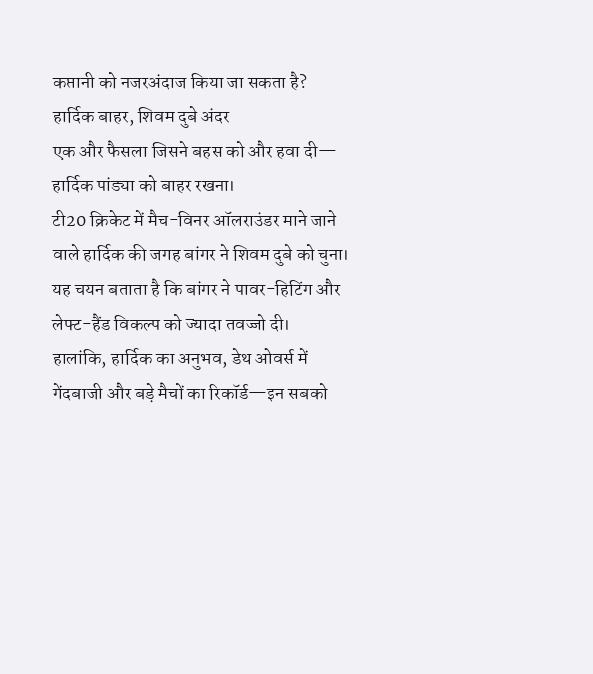कप्तानी को नजरअंदाज किया जा सकता है?
हार्दिक बाहर, शिवम दुबे अंदर
एक और फैसला जिसने बहस को और हवा दी—
हार्दिक पांड्या को बाहर रखना।
टी20 क्रिकेट में मैच-विनर ऑलराउंडर माने जाने वाले हार्दिक की जगह बांगर ने शिवम दुबे को चुना। यह चयन बताता है कि बांगर ने पावर-हिटिंग और लेफ्ट-हैंड विकल्प को ज्यादा तवज्जो दी।
हालांकि, हार्दिक का अनुभव, डेथ ओवर्स में गेंदबाजी और बड़े मैचों का रिकॉर्ड—इन सबको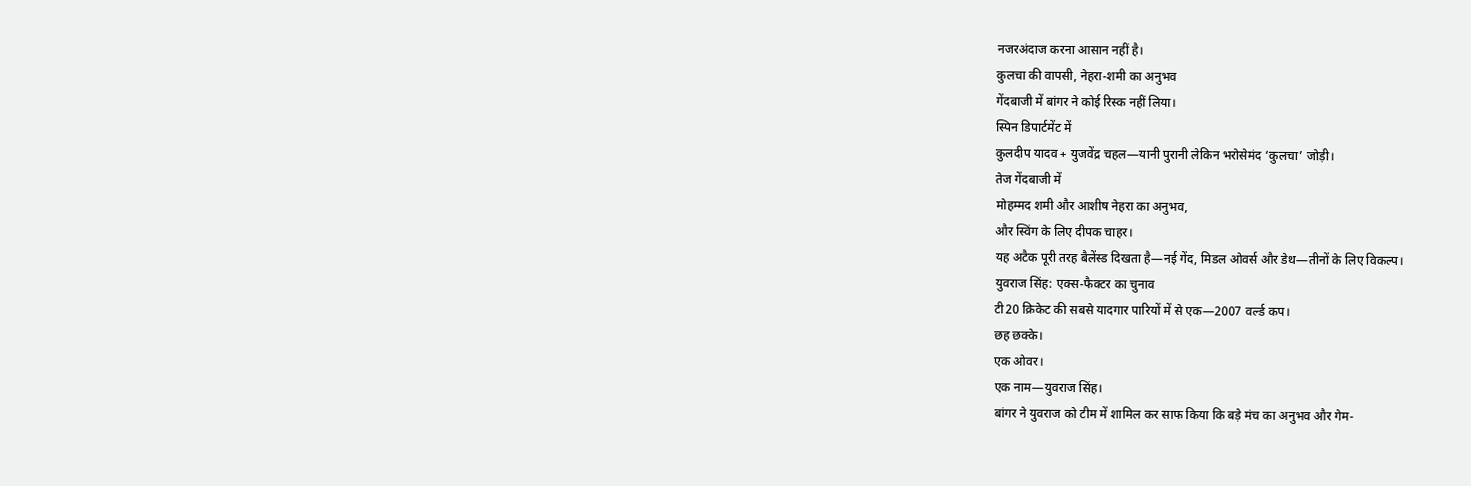नजरअंदाज करना आसान नहीं है।
कुलचा की वापसी, नेहरा-शमी का अनुभव
गेंदबाजी में बांगर ने कोई रिस्क नहीं लिया।
स्पिन डिपार्टमेंट में
कुलदीप यादव + युजवेंद्र चहल—यानी पुरानी लेकिन भरोसेमंद ‘कुलचा’ जोड़ी।
तेज गेंदबाजी में
मोहम्मद शमी और आशीष नेहरा का अनुभव,
और स्विंग के लिए दीपक चाहर।
यह अटैक पूरी तरह बैलेंस्ड दिखता है—नई गेंद, मिडल ओवर्स और डेथ—तीनों के लिए विकल्प।
युवराज सिंह: एक्स-फैक्टर का चुनाव
टी20 क्रिकेट की सबसे यादगार पारियों में से एक—2007 वर्ल्ड कप।
छह छक्के।
एक ओवर।
एक नाम—युवराज सिंह।
बांगर ने युवराज को टीम में शामिल कर साफ किया कि बड़े मंच का अनुभव और गेम-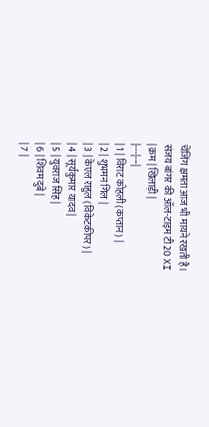चेंजिंग क्षमता आज भी मायने रखती है।
संजय बांगर की ऑल-टाइम टी20 XI
| क्रम | खिलाड़ी |
|---|---|
| 1 | विराट कोहली (कप्तान) |
| 2 | शुभमन गिल |
| 3 | केएल राहुल (विकेटकीपर) |
| 4 | सूर्यकुमार यादव |
| 5 | युवराज सिंह |
| 6 | शिवम दुबे |
| 7 |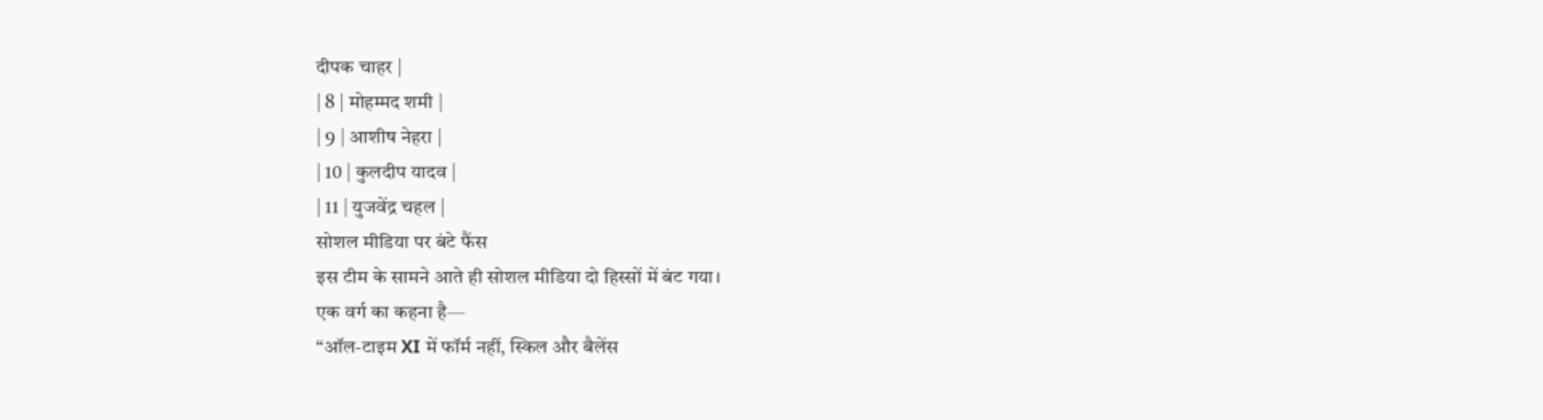दीपक चाहर |
| 8 | मोहम्मद शमी |
| 9 | आशीष नेहरा |
| 10 | कुलदीप यादव |
| 11 | युजवेंद्र चहल |
सोशल मीडिया पर बंटे फैंस
इस टीम के सामने आते ही सोशल मीडिया दो हिस्सों में बंट गया।
एक वर्ग का कहना है—
“ऑल-टाइम XI में फॉर्म नहीं, स्किल और बैलेंस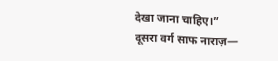देखा जाना चाहिए।”
दूसरा वर्ग साफ नाराज़—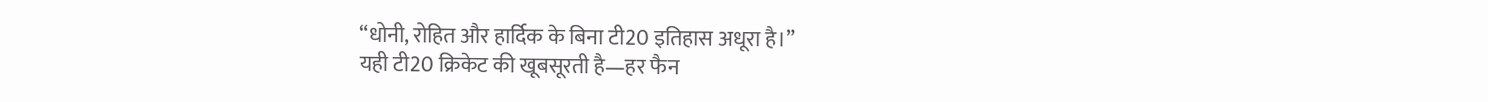“धोनी, रोहित और हार्दिक के बिना टी20 इतिहास अधूरा है।”
यही टी20 क्रिकेट की खूबसूरती है—हर फैन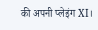की अपनी प्लेइंग XI।